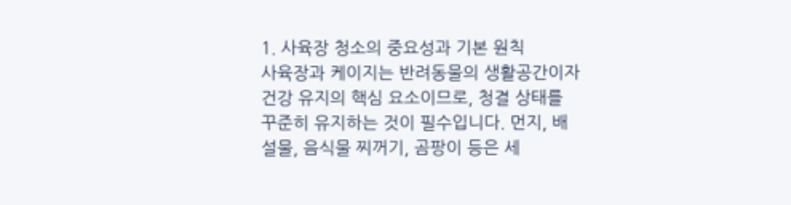1. 사육장 청소의 중요성과 기본 원칙
사육장과 케이지는 반려동물의 생활공간이자 건강 유지의 핵심 요소이므로, 청결 상태를 꾸준히 유지하는 것이 필수입니다. 먼지, 배설물, 음식물 찌꺼기, 곰팡이 등은 세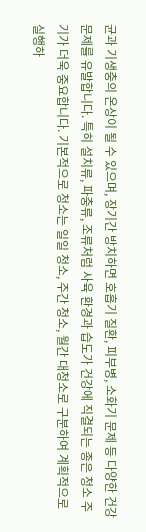균과 기생충의 온상이 될 수 있으며, 장기간 방치하면 호흡기 질환, 피부병, 소화기 문제 등 다양한 건강 문제를 유발합니다. 특히 설치류, 파충류, 조류처럼 사육 환경과 습도가 건강에 직결되는 종은 청소 주기가 더욱 중요합니다. 기본적으로 청소는 일일 청소, 주간 청소, 월간 대청소로 구분하여 계획적으로 실행하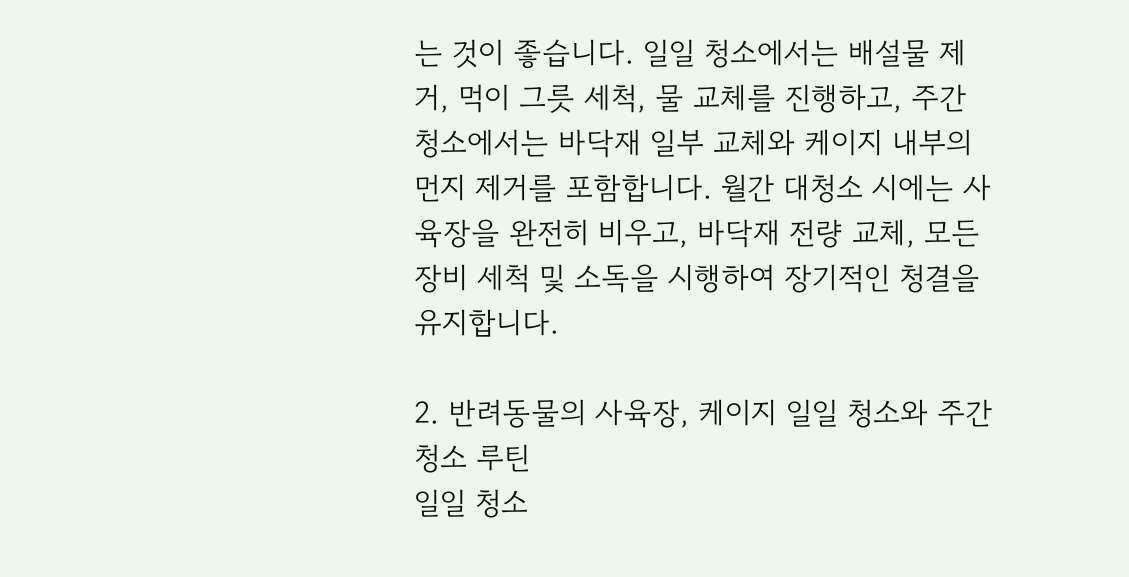는 것이 좋습니다. 일일 청소에서는 배설물 제거, 먹이 그릇 세척, 물 교체를 진행하고, 주간 청소에서는 바닥재 일부 교체와 케이지 내부의 먼지 제거를 포함합니다. 월간 대청소 시에는 사육장을 완전히 비우고, 바닥재 전량 교체, 모든 장비 세척 및 소독을 시행하여 장기적인 청결을 유지합니다.

2. 반려동물의 사육장, 케이지 일일 청소와 주간 청소 루틴
일일 청소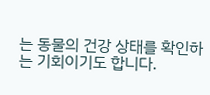는 동물의 건강 상태를 확인하는 기회이기도 합니다.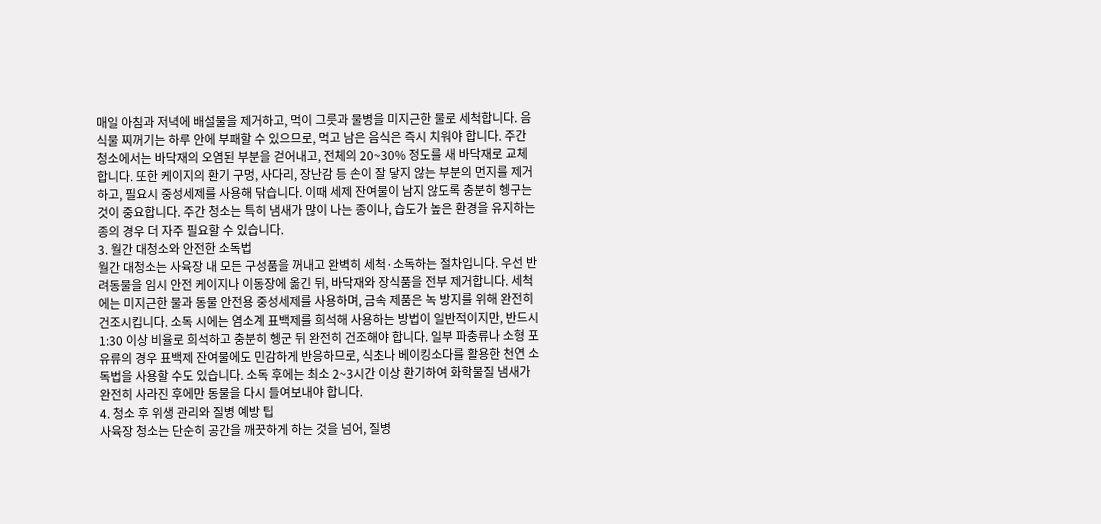매일 아침과 저녁에 배설물을 제거하고, 먹이 그릇과 물병을 미지근한 물로 세척합니다. 음식물 찌꺼기는 하루 안에 부패할 수 있으므로, 먹고 남은 음식은 즉시 치워야 합니다. 주간 청소에서는 바닥재의 오염된 부분을 걷어내고, 전체의 20~30% 정도를 새 바닥재로 교체합니다. 또한 케이지의 환기 구멍, 사다리, 장난감 등 손이 잘 닿지 않는 부분의 먼지를 제거하고, 필요시 중성세제를 사용해 닦습니다. 이때 세제 잔여물이 남지 않도록 충분히 헹구는 것이 중요합니다. 주간 청소는 특히 냄새가 많이 나는 종이나, 습도가 높은 환경을 유지하는 종의 경우 더 자주 필요할 수 있습니다.
3. 월간 대청소와 안전한 소독법
월간 대청소는 사육장 내 모든 구성품을 꺼내고 완벽히 세척·소독하는 절차입니다. 우선 반려동물을 임시 안전 케이지나 이동장에 옮긴 뒤, 바닥재와 장식품을 전부 제거합니다. 세척에는 미지근한 물과 동물 안전용 중성세제를 사용하며, 금속 제품은 녹 방지를 위해 완전히 건조시킵니다. 소독 시에는 염소계 표백제를 희석해 사용하는 방법이 일반적이지만, 반드시 1:30 이상 비율로 희석하고 충분히 헹군 뒤 완전히 건조해야 합니다. 일부 파충류나 소형 포유류의 경우 표백제 잔여물에도 민감하게 반응하므로, 식초나 베이킹소다를 활용한 천연 소독법을 사용할 수도 있습니다. 소독 후에는 최소 2~3시간 이상 환기하여 화학물질 냄새가 완전히 사라진 후에만 동물을 다시 들여보내야 합니다.
4. 청소 후 위생 관리와 질병 예방 팁
사육장 청소는 단순히 공간을 깨끗하게 하는 것을 넘어, 질병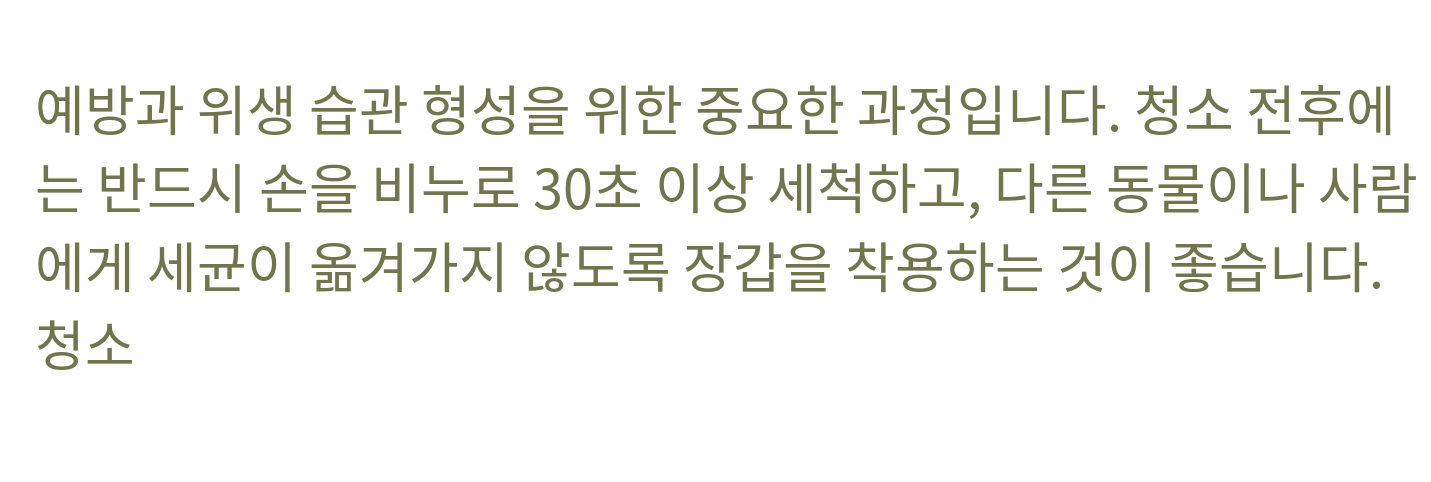예방과 위생 습관 형성을 위한 중요한 과정입니다. 청소 전후에는 반드시 손을 비누로 30초 이상 세척하고, 다른 동물이나 사람에게 세균이 옮겨가지 않도록 장갑을 착용하는 것이 좋습니다. 청소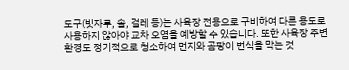도구(빗자루, 솔, 걸레 등)는 사육장 전용으로 구비하여 다른 용도로 사용하지 않아야 교차 오염을 예방할 수 있습니다. 또한 사육장 주변 환경도 정기적으로 청소하여 먼지와 곰팡이 번식을 막는 것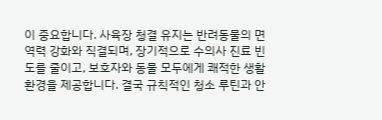이 중요합니다. 사육장 청결 유지는 반려동물의 면역력 강화와 직결되며, 장기적으로 수의사 진료 빈도를 줄이고, 보호자와 동물 모두에게 쾌적한 생활환경을 제공합니다. 결국 규칙적인 청소 루틴과 안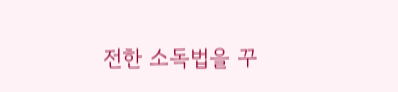전한 소독법을 꾸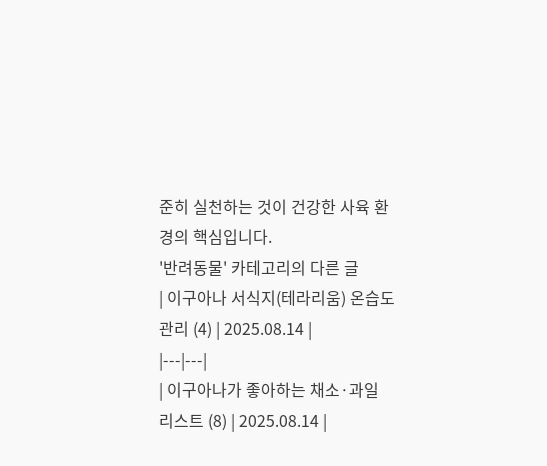준히 실천하는 것이 건강한 사육 환경의 핵심입니다.
'반려동물' 카테고리의 다른 글
| 이구아나 서식지(테라리움) 온습도 관리 (4) | 2025.08.14 |
|---|---|
| 이구아나가 좋아하는 채소·과일 리스트 (8) | 2025.08.14 |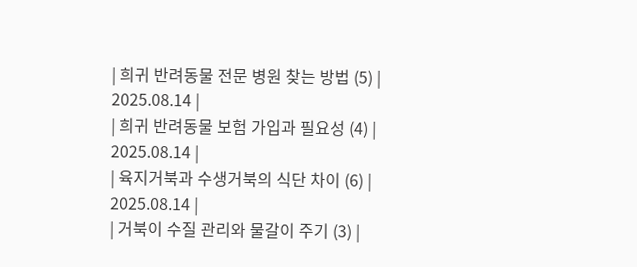| 희귀 반려동물 전문 병원 찾는 방법 (5) | 2025.08.14 |
| 희귀 반려동물 보험 가입과 필요성 (4) | 2025.08.14 |
| 육지거북과 수생거북의 식단 차이 (6) | 2025.08.14 |
| 거북이 수질 관리와 물갈이 주기 (3) |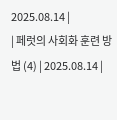2025.08.14 |
| 페럿의 사회화 훈련 방법 (4) | 2025.08.14 |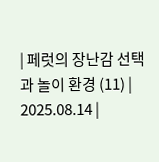| 페럿의 장난감 선택과 놀이 환경 (11) | 2025.08.14 |